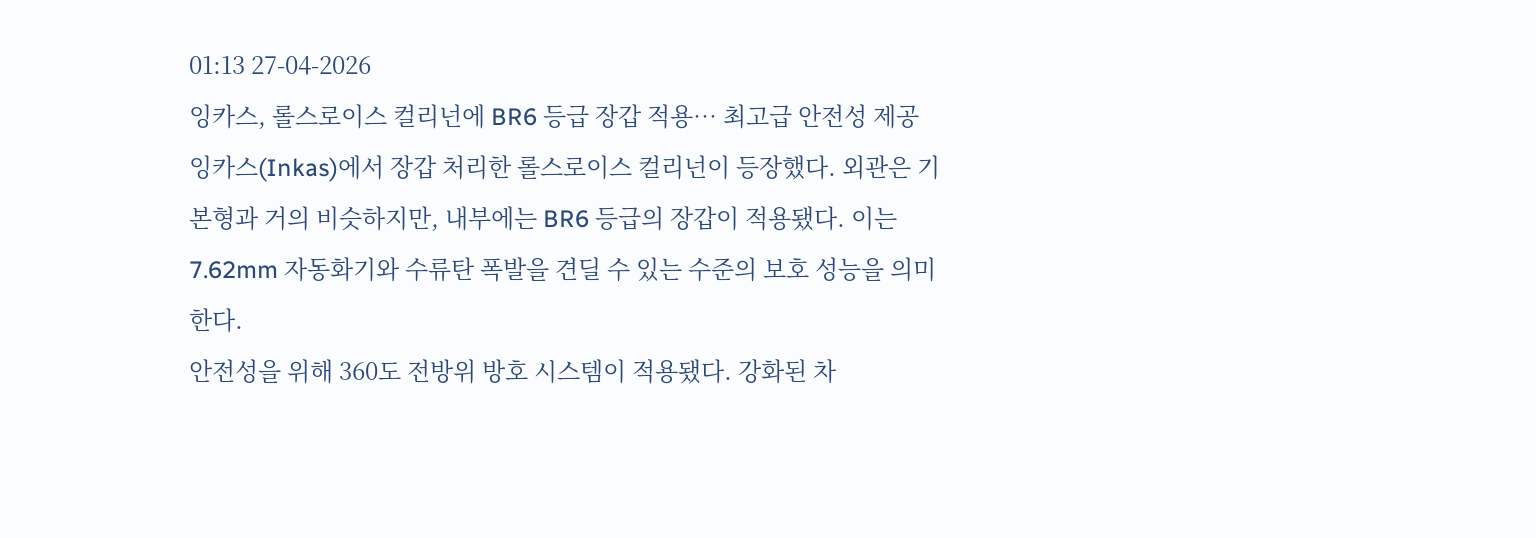01:13 27-04-2026
잉카스, 롤스로이스 컬리넌에 BR6 등급 장갑 적용… 최고급 안전성 제공
잉카스(Inkas)에서 장갑 처리한 롤스로이스 컬리넌이 등장했다. 외관은 기본형과 거의 비슷하지만, 내부에는 BR6 등급의 장갑이 적용됐다. 이는 7.62mm 자동화기와 수류탄 폭발을 견딜 수 있는 수준의 보호 성능을 의미한다.
안전성을 위해 360도 전방위 방호 시스템이 적용됐다. 강화된 차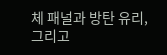체 패널과 방탄 유리, 그리고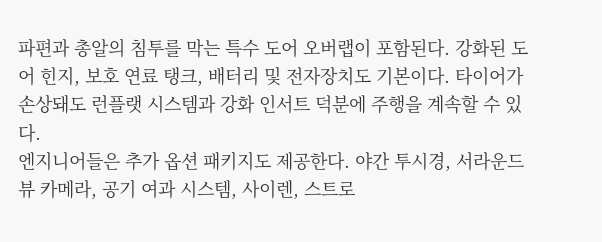파편과 총알의 침투를 막는 특수 도어 오버랩이 포함된다. 강화된 도어 힌지, 보호 연료 탱크, 배터리 및 전자장치도 기본이다. 타이어가 손상돼도 런플랫 시스템과 강화 인서트 덕분에 주행을 계속할 수 있다.
엔지니어들은 추가 옵션 패키지도 제공한다. 야간 투시경, 서라운드 뷰 카메라, 공기 여과 시스템, 사이렌, 스트로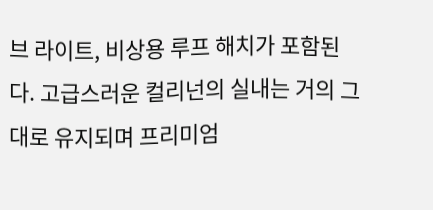브 라이트, 비상용 루프 해치가 포함된다. 고급스러운 컬리넌의 실내는 거의 그대로 유지되며 프리미엄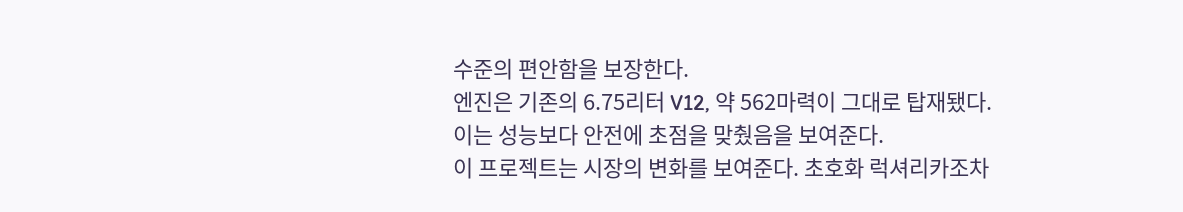수준의 편안함을 보장한다.
엔진은 기존의 6.75리터 V12, 약 562마력이 그대로 탑재됐다. 이는 성능보다 안전에 초점을 맞췄음을 보여준다.
이 프로젝트는 시장의 변화를 보여준다. 초호화 럭셔리카조차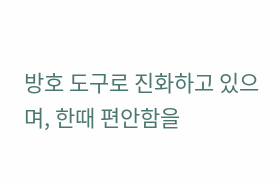방호 도구로 진화하고 있으며, 한때 편안함을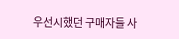우선시했던 구매자들 사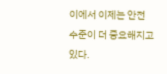이에서 이제는 안전 수준이 더 중요해지고 있다.